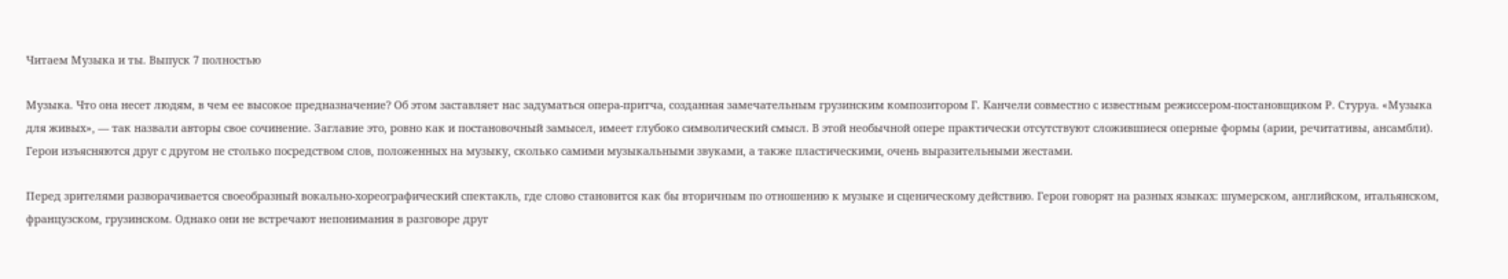Читаем Музыка и ты. Выпуск 7 полностью

Музыка. Что она несет людям, в чем ее высокое предназначение? Об этом заставляет нас задуматься опера-притча, созданная замечательным грузинским композитором Г. Канчели совместно с известным режиссером-постановщиком Р. Стуруа. «Музыка для живых», — так назвали авторы свое сочинение. Заглавие это, ровно как и постановочный замысел, имеет глубоко символический смысл. В этой необычной опере практически отсутствуют сложившиеся оперные формы (арии, речитативы, ансамбли). Герои изъясняются друг с другом не столько посредством слов, положенных на музыку, сколько самими музыкальными звуками, а также пластическими, очень выразительными жестами.

Перед зрителями разворачивается своеобразный вокально-хореографический спектакль, где слово становится как бы вторичным по отношению к музыке и сценическому действию. Герои говорят на разных языках: шумерском, английском, итальянском, французском, грузинском. Однако они не встречают непонимания в разговоре друг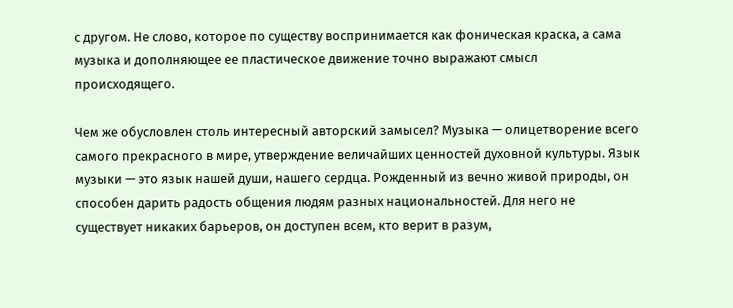с другом. Не слово, которое по существу воспринимается как фоническая краска, а сама музыка и дополняющее ее пластическое движение точно выражают смысл происходящего.

Чем же обусловлен столь интересный авторский замысел? Музыка — олицетворение всего самого прекрасного в мире, утверждение величайших ценностей духовной культуры. Язык музыки — это язык нашей души, нашего сердца. Рожденный из вечно живой природы, он способен дарить радость общения людям разных национальностей. Для него не существует никаких барьеров, он доступен всем, кто верит в разум,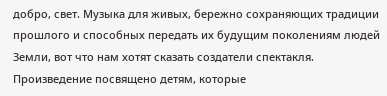добро, свет. Музыка для живых, бережно сохраняющих традиции прошлого и способных передать их будущим поколениям людей Земли, вот что нам хотят сказать создатели спектакля. Произведение посвящено детям, которые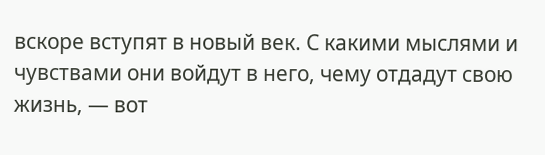вскоре вступят в новый век. С какими мыслями и чувствами они войдут в него, чему отдадут свою жизнь, — вот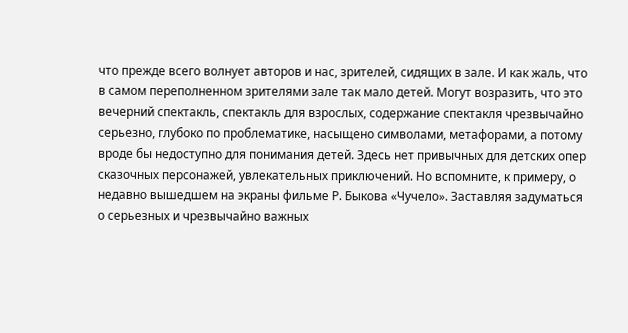что прежде всего волнует авторов и нас, зрителей, сидящих в зале. И как жаль, что в самом переполненном зрителями зале так мало детей. Могут возразить, что это вечерний спектакль, спектакль для взрослых, содержание спектакля чрезвычайно серьезно, глубоко по проблематике, насыщено символами, метафорами, а потому вроде бы недоступно для понимания детей. Здесь нет привычных для детских опер сказочных персонажей, увлекательных приключений. Но вспомните, к примеру, о недавно вышедшем на экраны фильме Р. Быкова «Чучело». Заставляя задуматься о серьезных и чрезвычайно важных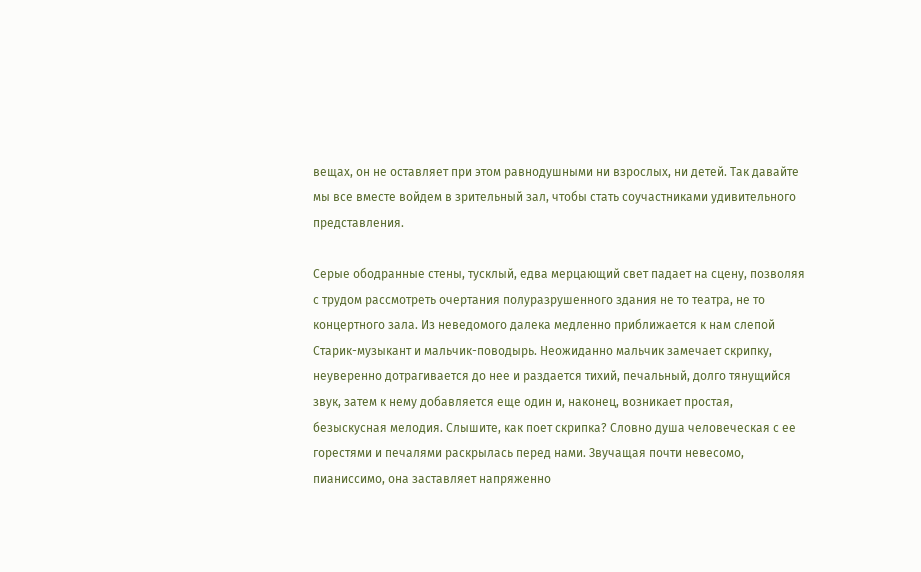вещах, он не оставляет при этом равнодушными ни взрослых, ни детей. Так давайте мы все вместе войдем в зрительный зал, чтобы стать соучастниками удивительного представления.

Серые ободранные стены, тусклый, едва мерцающий свет падает на сцену, позволяя с трудом рассмотреть очертания полуразрушенного здания не то театра, не то концертного зала. Из неведомого далека медленно приближается к нам слепой Старик-музыкант и мальчик-поводырь. Неожиданно мальчик замечает скрипку, неуверенно дотрагивается до нее и раздается тихий, печальный, долго тянущийся звук, затем к нему добавляется еще один и, наконец, возникает простая, безыскусная мелодия. Слышите, как поет скрипка? Словно душа человеческая с ее горестями и печалями раскрылась перед нами. Звучащая почти невесомо, пианиссимо, она заставляет напряженно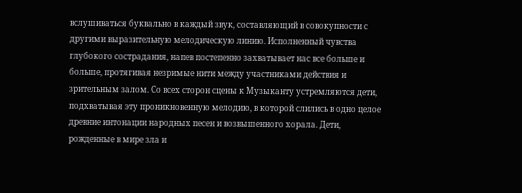вслушиваться буквально в каждый звук, составляющий в совокупности с другими выразительную мелодическую линию. Исполненный чувства глубокого сострадания, напев постепенно захватывает нас все больше и больше, протягивая незримые нити между участниками действия и зрительным залом. Со всех сторон сцены к Музыканту устремляются дети, подхватывая эту проникновенную мелодию, в которой слились в одно целое древние интонации народных песен и возвышенного хорала. Дети, рожденные в мире зла и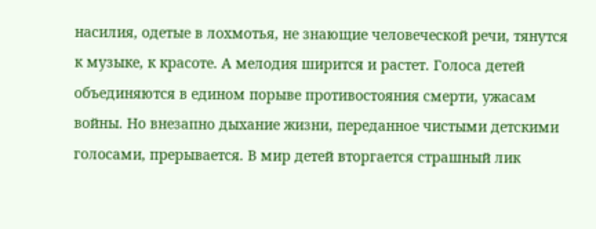насилия, одетые в лохмотья, не знающие человеческой речи, тянутся к музыке, к красоте. А мелодия ширится и растет. Голоса детей объединяются в едином порыве противостояния смерти, ужасам войны. Но внезапно дыхание жизни, переданное чистыми детскими голосами, прерывается. В мир детей вторгается страшный лик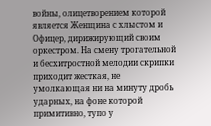войны, олицетворением которой является Женщина с хлыстом и Офицер, дирижирующий своим оркестром. На смену трогательной и бесхитростной мелодии скрипки приходит жесткая, не умолкающая ни на минуту дробь ударных, на фоне которой примитивно, тупо у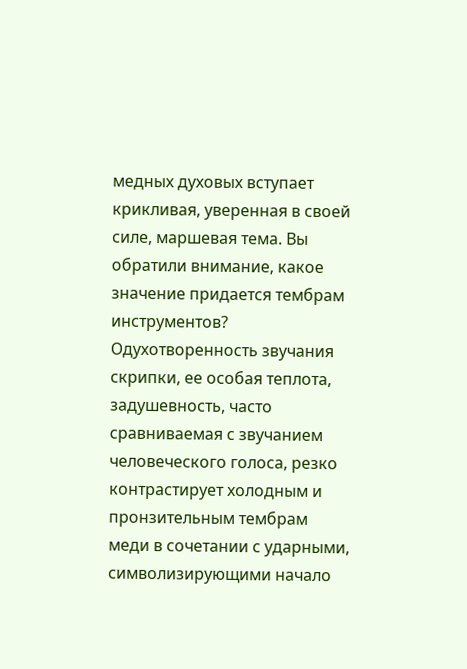медных духовых вступает крикливая, уверенная в своей силе, маршевая тема. Вы обратили внимание, какое значение придается тембрам инструментов? Одухотворенность звучания скрипки, ее особая теплота, задушевность, часто сравниваемая с звучанием человеческого голоса, резко контрастирует холодным и пронзительным тембрам меди в сочетании с ударными, символизирующими начало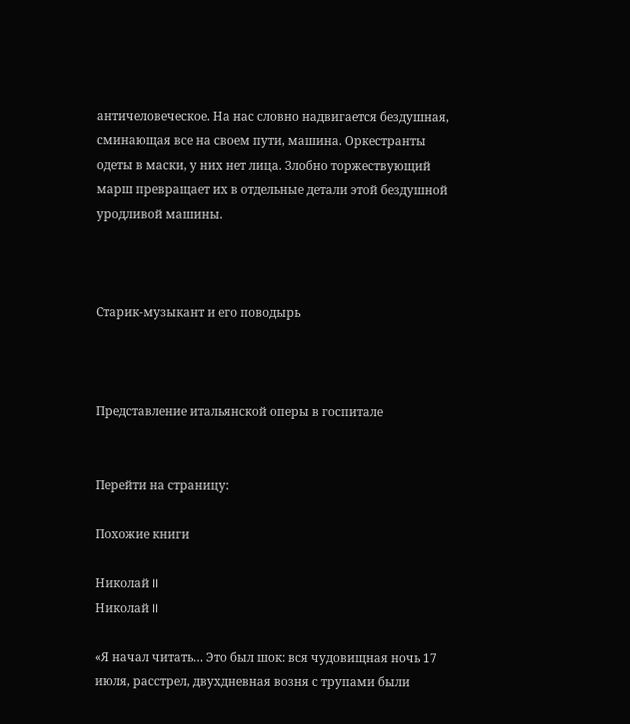античеловеческое. На нас словно надвигается бездушная, сминающая все на своем пути, машина. Оркестранты одеты в маски, у них нет лица. Злобно торжествующий марш превращает их в отдельные детали этой бездушной уродливой машины.



Старик-музыкант и его поводырь



Представление итальянской оперы в госпитале


Перейти на страницу:

Похожие книги

Николай II
Николай II

«Я начал читать… Это был шок: вся чудовищная ночь 17 июля, расстрел, двухдневная возня с трупами были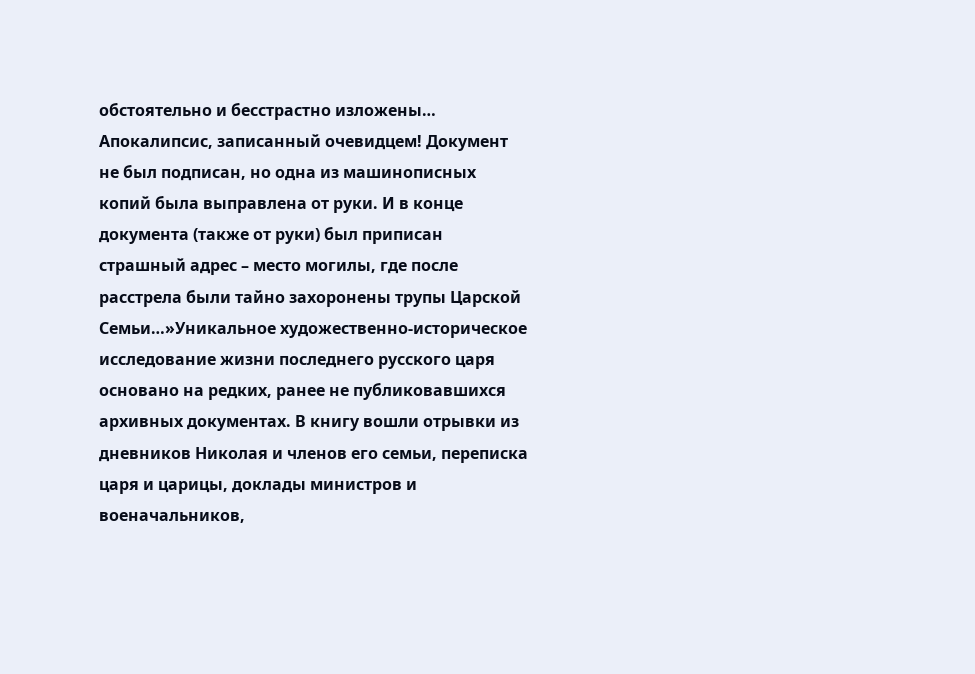обстоятельно и бесстрастно изложены… Апокалипсис, записанный очевидцем! Документ не был подписан, но одна из машинописных копий была выправлена от руки. И в конце документа (также от руки) был приписан страшный адрес – место могилы, где после расстрела были тайно захоронены трупы Царской Семьи…»Уникальное художественно-историческое исследование жизни последнего русского царя основано на редких, ранее не публиковавшихся архивных документах. В книгу вошли отрывки из дневников Николая и членов его семьи, переписка царя и царицы, доклады министров и военачальников,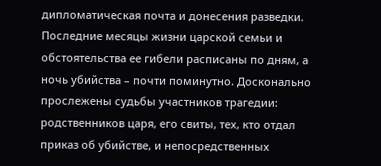дипломатическая почта и донесения разведки. Последние месяцы жизни царской семьи и обстоятельства ее гибели расписаны по дням, а ночь убийства – почти поминутно. Досконально прослежены судьбы участников трагедии: родственников царя, его свиты, тех, кто отдал приказ об убийстве, и непосредственных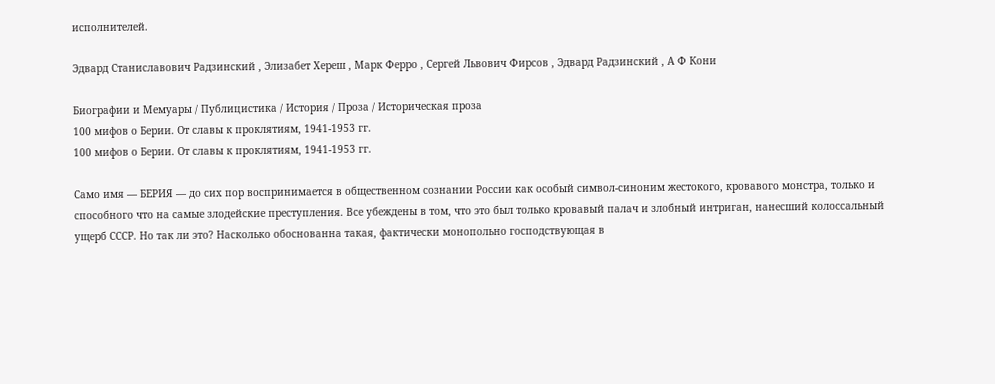исполнителей.

Эдвард Станиславович Радзинский , Элизабет Хереш , Марк Ферро , Сергей Львович Фирсов , Эдвард Радзинский , А Ф Кони

Биографии и Мемуары / Публицистика / История / Проза / Историческая проза
100 мифов о Берии. От славы к проклятиям, 1941-1953 гг.
100 мифов о Берии. От славы к проклятиям, 1941-1953 гг.

Само имя — БЕРИЯ — до сих пор воспринимается в общественном сознании России как особый символ-синоним жестокого, кровавого монстра, только и способного что на самые злодейские преступления. Все убеждены в том, что это был только кровавый палач и злобный интриган, нанесший колоссальный ущерб СССР. Но так ли это? Насколько обоснованна такая, фактически монопольно господствующая в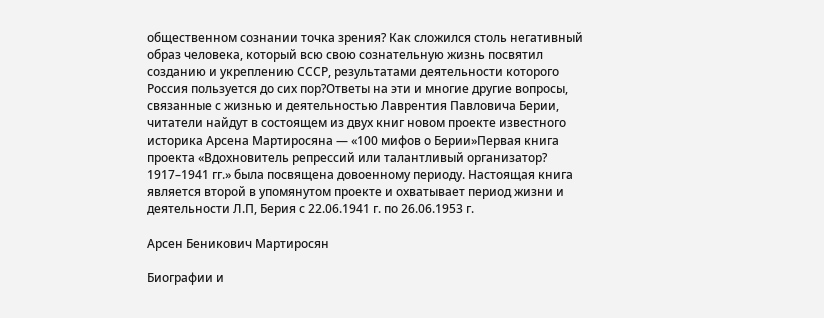общественном сознании точка зрения? Как сложился столь негативный образ человека, который всю свою сознательную жизнь посвятил созданию и укреплению СССР, результатами деятельности которого Россия пользуется до сих пор?Ответы на эти и многие другие вопросы, связанные с жизнью и деятельностью Лаврентия Павловича Берии, читатели найдут в состоящем из двух книг новом проекте известного историка Арсена Мартиросяна — «100 мифов о Берии»Первая книга проекта «Вдохновитель репрессий или талантливый организатор? 1917–1941 гг.» была посвящена довоенному периоду. Настоящая книга является второй в упомянутом проекте и охватывает период жизни и деятельности Л.П, Берия с 22.06.1941 г. по 26.06.1953 г.

Арсен Беникович Мартиросян

Биографии и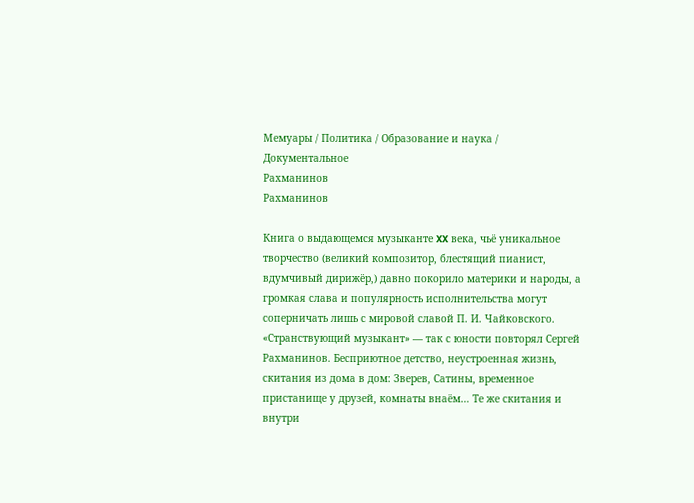Мемуары / Политика / Образование и наука / Документальное
Рахманинов
Рахманинов

Книга о выдающемся музыканте XX века, чьё уникальное творчество (великий композитор, блестящий пианист, вдумчивый дирижёр,) давно покорило материки и народы, а громкая слава и популярность исполнительства могут соперничать лишь с мировой славой П. И. Чайковского. «Странствующий музыкант» — так с юности повторял Сергей Рахманинов. Бесприютное детство, неустроенная жизнь, скитания из дома в дом: Зверев, Сатины, временное пристанище у друзей, комнаты внаём… Те же скитания и внутри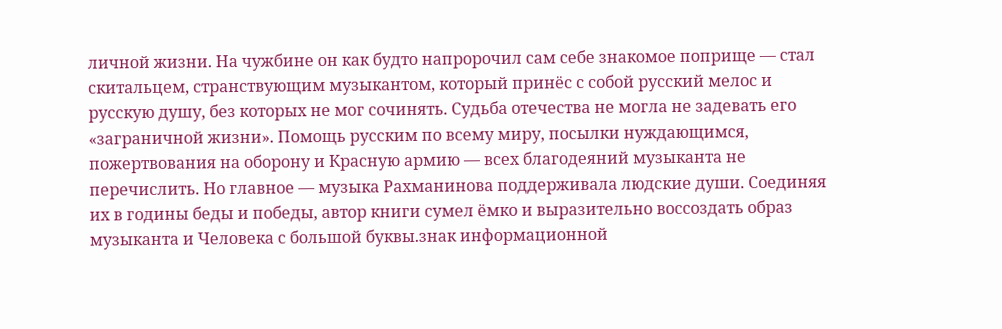личной жизни. На чужбине он как будто напророчил сам себе знакомое поприще — стал скитальцем, странствующим музыкантом, который принёс с собой русский мелос и русскую душу, без которых не мог сочинять. Судьба отечества не могла не задевать его «заграничной жизни». Помощь русским по всему миру, посылки нуждающимся, пожертвования на оборону и Красную армию — всех благодеяний музыканта не перечислить. Но главное — музыка Рахманинова поддерживала людские души. Соединяя их в годины беды и победы, автор книги сумел ёмко и выразительно воссоздать образ музыканта и Человека с большой буквы.знак информационной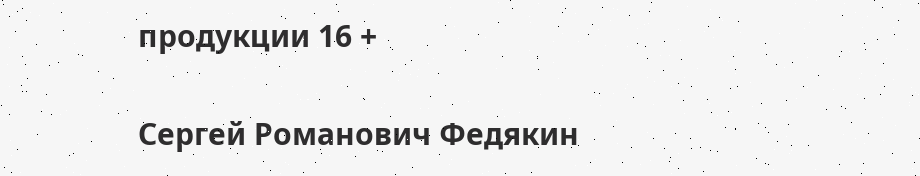продукции 16 +

Сергей Романович Федякин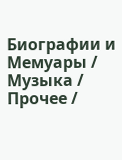Биографии и Мемуары / Музыка / Прочее /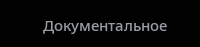Документальное